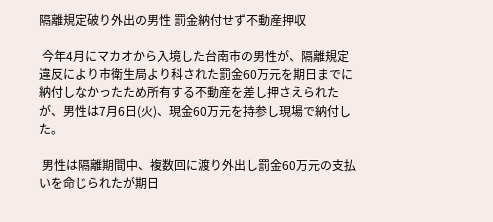隔離規定破り外出の男性 罰金納付せず不動産押収

 今年4月にマカオから入境した台南市の男性が、隔離規定違反により市衛生局より科された罰金60万元を期日までに納付しなかったため所有する不動産を差し押さえられたが、男性は7月6日(火)、現金60万元を持参し現場で納付した。

 男性は隔離期間中、複数回に渡り外出し罰金60万元の支払いを命じられたが期日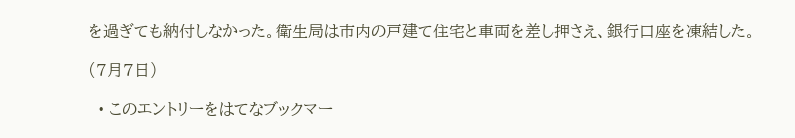を過ぎても納付しなかった。衛生局は市内の戸建て住宅と車両を差し押さえ、銀行口座を凍結した。

(7月7日)

  • このエントリーをはてなブックマー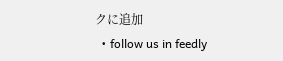クに追加
  • follow us in feedly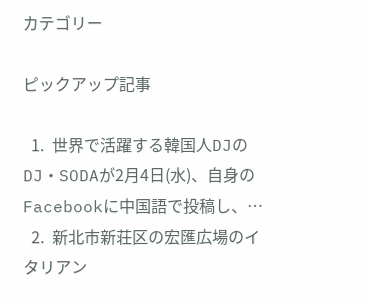カテゴリー

ピックアップ記事

  1.  世界で活躍する韓国人DJのDJ・SODAが2月4日(水)、自身のFacebookに中国語で投稿し、…
  2.  新北市新荘区の宏匯広場のイタリアン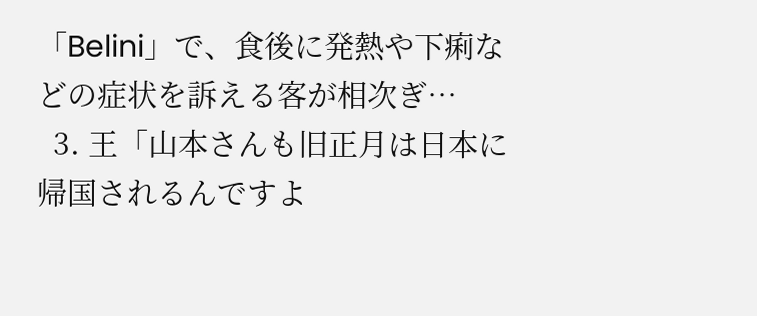「Belini」で、食後に発熱や下痢などの症状を訴える客が相次ぎ…
  3. 王「山本さんも旧正月は日本に帰国されるんですよ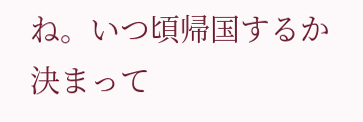ね。いつ頃帰国するか決まって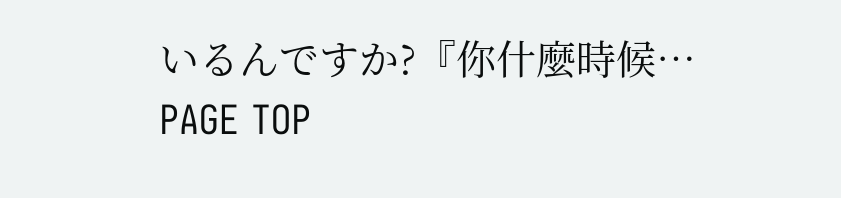いるんですか?『你什麼時候…
PAGE TOP